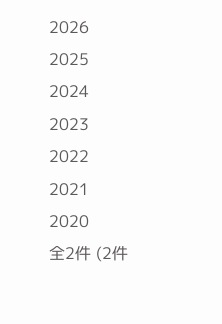2026
2025
2024
2023
2022
2021
2020
全2件 (2件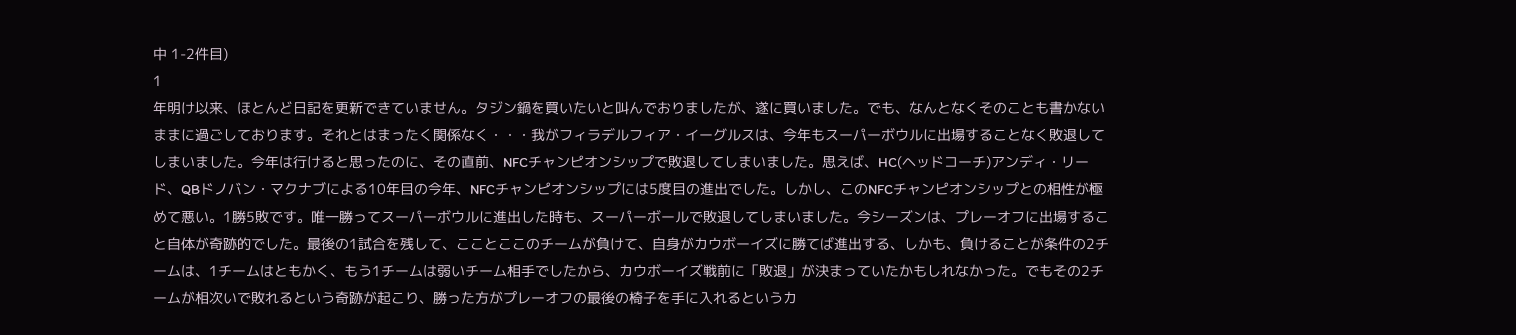中 1-2件目)
1
年明け以来、ほとんど日記を更新できていません。タジン鍋を買いたいと叫んでおりましたが、遂に買いました。でも、なんとなくそのことも書かないままに過ごしております。それとはまったく関係なく・・・我がフィラデルフィア・イーグルスは、今年もスーパーボウルに出場することなく敗退してしまいました。今年は行けると思ったのに、その直前、NFCチャンピオンシップで敗退してしまいました。思えば、HC(ヘッドコーチ)アンディ・リード、QBドノバン・マクナブによる10年目の今年、NFCチャンピオンシップには5度目の進出でした。しかし、このNFCチャンピオンシップとの相性が極めて悪い。1勝5敗です。唯一勝ってスーパーボウルに進出した時も、スーパーボールで敗退してしまいました。今シーズンは、プレーオフに出場すること自体が奇跡的でした。最後の1試合を残して、こことここのチームが負けて、自身がカウボーイズに勝てば進出する、しかも、負けることが条件の2チームは、1チームはともかく、もう1チームは弱いチーム相手でしたから、カウボーイズ戦前に「敗退」が決まっていたかもしれなかった。でもその2チームが相次いで敗れるという奇跡が起こり、勝った方がプレーオフの最後の椅子を手に入れるというカ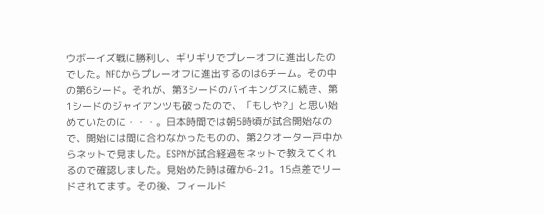ウボーイズ戦に勝利し、ギリギリでプレーオフに進出したのでした。NFCからプレーオフに進出するのは6チーム。その中の第6シード。それが、第3シードのバイキングスに続き、第1シードのジャイアンツも破ったので、「もしや?」と思い始めていたのに・・・。日本時間では朝5時頃が試合開始なので、開始には間に合わなかったものの、第2クオーター戸中からネットで見ました。ESPNが試合経過をネットで教えてくれるので確認しました。見始めた時は確か6-21。15点差でリードされてます。その後、フィールド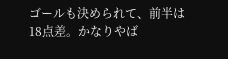ゴールも決められて、前半は18点差。かなりやば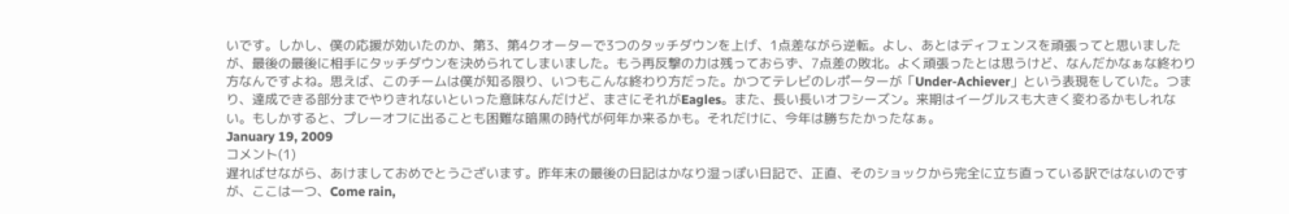いです。しかし、僕の応援が効いたのか、第3、第4クオーターで3つのタッチダウンを上げ、1点差ながら逆転。よし、あとはディフェンスを頑張ってと思いましたが、最後の最後に相手にタッチダウンを決められてしまいました。もう再反撃の力は残っておらず、7点差の敗北。よく頑張ったとは思うけど、なんだかなぁな終わり方なんですよね。思えば、このチームは僕が知る限り、いつもこんな終わり方だった。かつてテレビのレポーターが「Under-Achiever」という表現をしていた。つまり、達成できる部分までやりきれないといった意味なんだけど、まさにそれがEagles。また、長い長いオフシーズン。来期はイーグルスも大きく変わるかもしれない。もしかすると、プレーオフに出ることも困難な暗黒の時代が何年か来るかも。それだけに、今年は勝ちたかったなぁ。
January 19, 2009
コメント(1)
遅ればせながら、あけましておめでとうございます。昨年末の最後の日記はかなり湿っぽい日記で、正直、そのショックから完全に立ち直っている訳ではないのですが、ここは一つ、Come rain,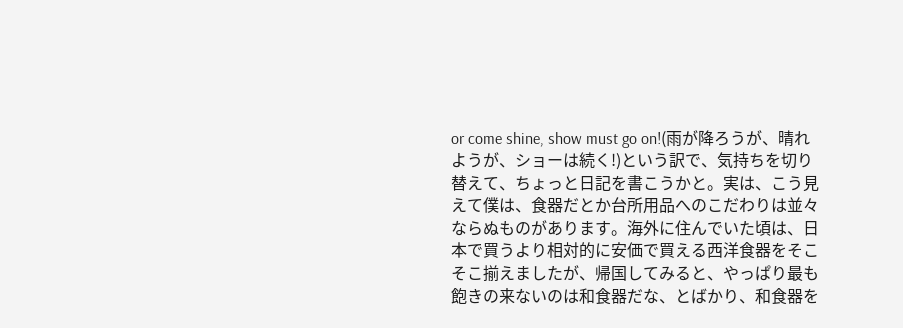or come shine, show must go on!(雨が降ろうが、晴れようが、ショーは続く!)という訳で、気持ちを切り替えて、ちょっと日記を書こうかと。実は、こう見えて僕は、食器だとか台所用品へのこだわりは並々ならぬものがあります。海外に住んでいた頃は、日本で買うより相対的に安価で買える西洋食器をそこそこ揃えましたが、帰国してみると、やっぱり最も飽きの来ないのは和食器だな、とばかり、和食器を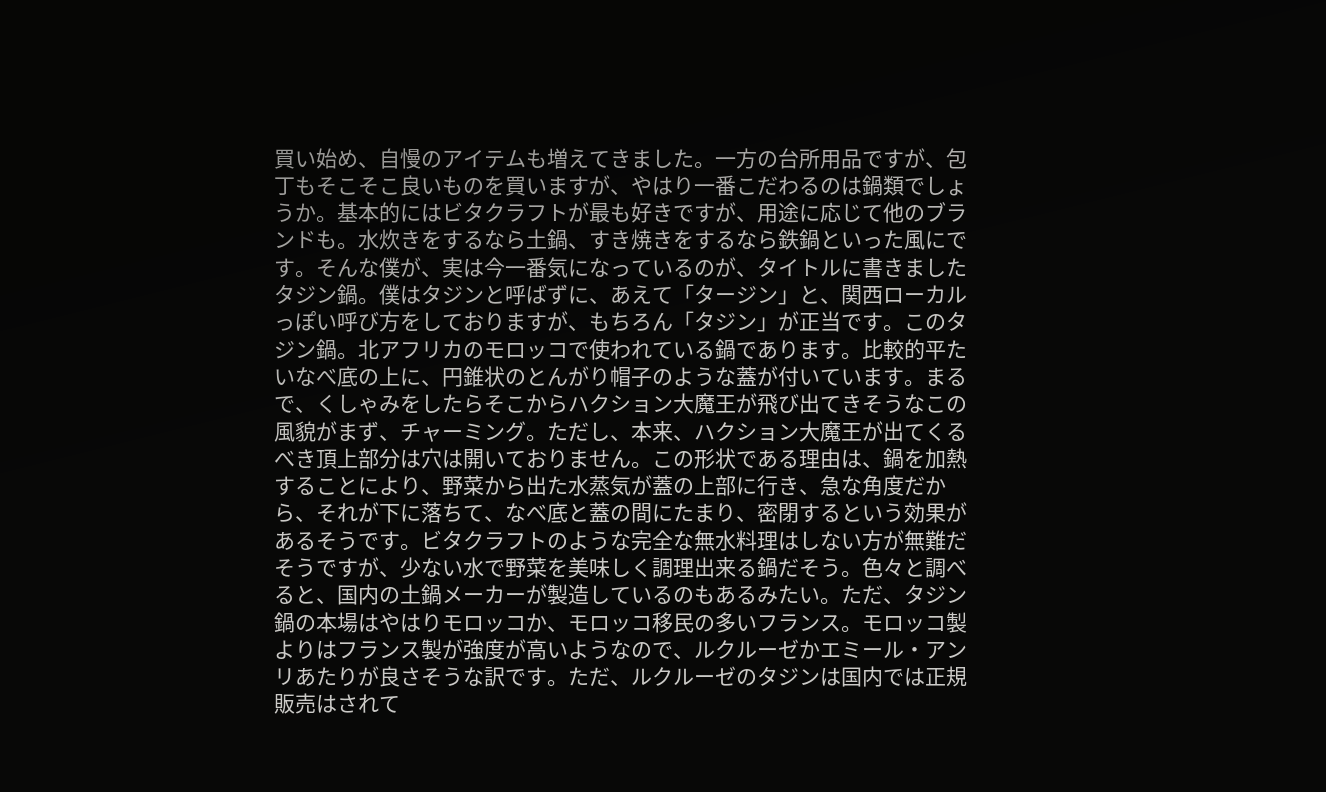買い始め、自慢のアイテムも増えてきました。一方の台所用品ですが、包丁もそこそこ良いものを買いますが、やはり一番こだわるのは鍋類でしょうか。基本的にはビタクラフトが最も好きですが、用途に応じて他のブランドも。水炊きをするなら土鍋、すき焼きをするなら鉄鍋といった風にです。そんな僕が、実は今一番気になっているのが、タイトルに書きましたタジン鍋。僕はタジンと呼ばずに、あえて「タージン」と、関西ローカルっぽい呼び方をしておりますが、もちろん「タジン」が正当です。このタジン鍋。北アフリカのモロッコで使われている鍋であります。比較的平たいなべ底の上に、円錐状のとんがり帽子のような蓋が付いています。まるで、くしゃみをしたらそこからハクション大魔王が飛び出てきそうなこの風貌がまず、チャーミング。ただし、本来、ハクション大魔王が出てくるべき頂上部分は穴は開いておりません。この形状である理由は、鍋を加熱することにより、野菜から出た水蒸気が蓋の上部に行き、急な角度だから、それが下に落ちて、なべ底と蓋の間にたまり、密閉するという効果があるそうです。ビタクラフトのような完全な無水料理はしない方が無難だそうですが、少ない水で野菜を美味しく調理出来る鍋だそう。色々と調べると、国内の土鍋メーカーが製造しているのもあるみたい。ただ、タジン鍋の本場はやはりモロッコか、モロッコ移民の多いフランス。モロッコ製よりはフランス製が強度が高いようなので、ルクルーゼかエミール・アンリあたりが良さそうな訳です。ただ、ルクルーゼのタジンは国内では正規販売はされて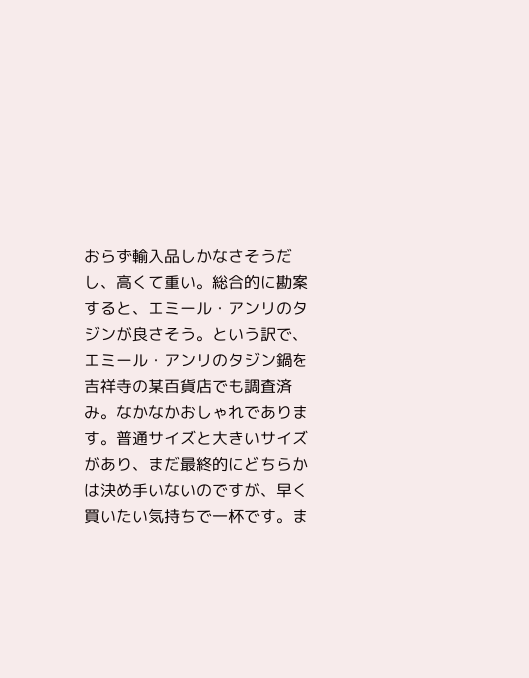おらず輸入品しかなさそうだし、高くて重い。総合的に勘案すると、エミール・アンリのタジンが良さそう。という訳で、エミール・アンリのタジン鍋を吉祥寺の某百貨店でも調査済み。なかなかおしゃれであります。普通サイズと大きいサイズがあり、まだ最終的にどちらかは決め手いないのですが、早く買いたい気持ちで一杯です。ま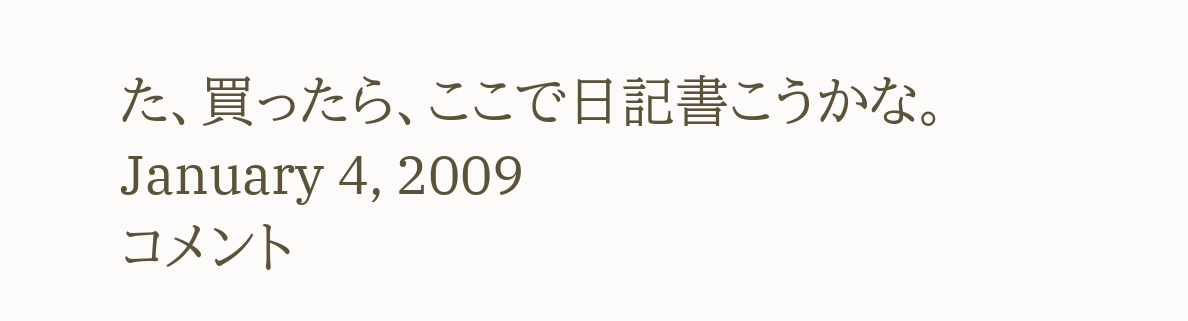た、買ったら、ここで日記書こうかな。
January 4, 2009
コメント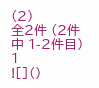(2)
全2件 (2件中 1-2件目)
1
![]()